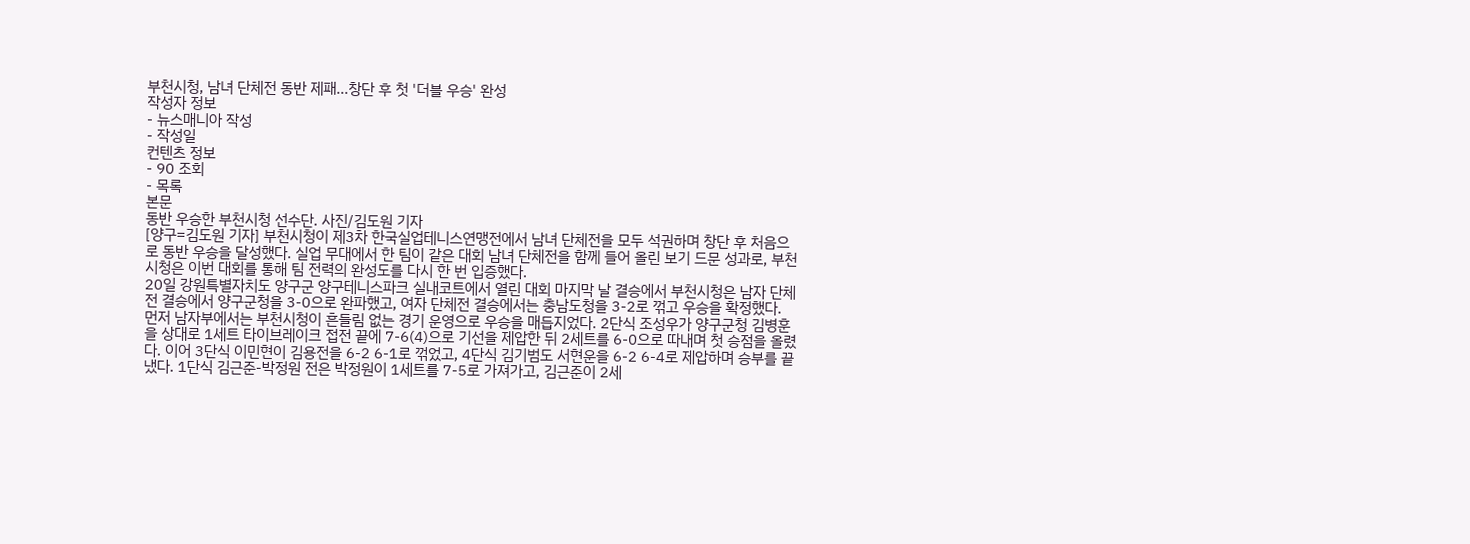부천시청, 남녀 단체전 동반 제패…창단 후 첫 '더블 우승' 완성
작성자 정보
- 뉴스매니아 작성
- 작성일
컨텐츠 정보
- 90 조회
- 목록
본문
동반 우승한 부천시청 선수단. 사진/김도원 기자
[양구=김도원 기자] 부천시청이 제3차 한국실업테니스연맹전에서 남녀 단체전을 모두 석권하며 창단 후 처음으로 동반 우승을 달성했다. 실업 무대에서 한 팀이 같은 대회 남녀 단체전을 함께 들어 올린 보기 드문 성과로, 부천시청은 이번 대회를 통해 팀 전력의 완성도를 다시 한 번 입증했다.
20일 강원특별자치도 양구군 양구테니스파크 실내코트에서 열린 대회 마지막 날 결승에서 부천시청은 남자 단체전 결승에서 양구군청을 3-0으로 완파했고, 여자 단체전 결승에서는 충남도청을 3-2로 꺾고 우승을 확정했다.
먼저 남자부에서는 부천시청이 흔들림 없는 경기 운영으로 우승을 매듭지었다. 2단식 조성우가 양구군청 김병훈을 상대로 1세트 타이브레이크 접전 끝에 7-6(4)으로 기선을 제압한 뒤 2세트를 6-0으로 따내며 첫 승점을 올렸다. 이어 3단식 이민현이 김용전을 6-2 6-1로 꺾었고, 4단식 김기범도 서현운을 6-2 6-4로 제압하며 승부를 끝냈다. 1단식 김근준-박정원 전은 박정원이 1세트를 7-5로 가져가고, 김근준이 2세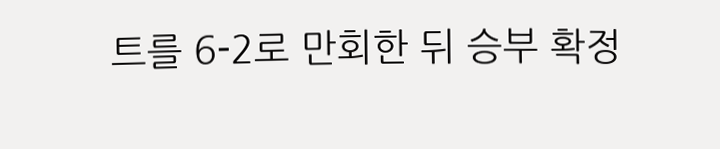트를 6-2로 만회한 뒤 승부 확정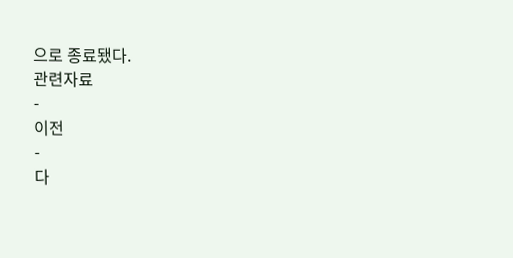으로 종료됐다.
관련자료
-
이전
-
다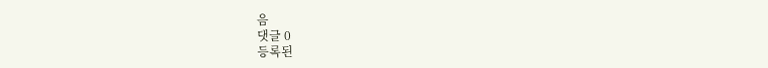음
댓글 0
등록된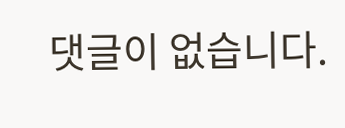댓글이 없습니다.